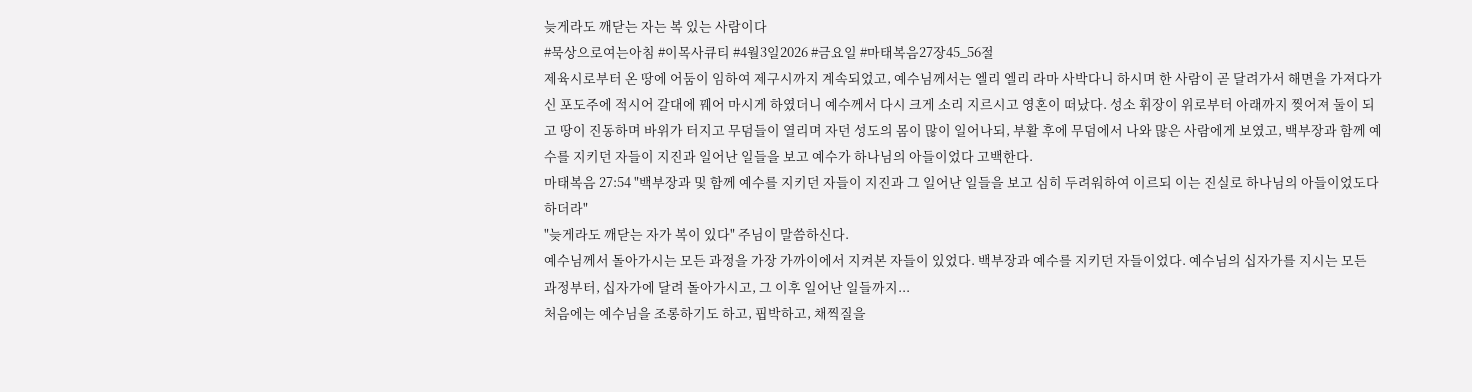늦게라도 깨닫는 자는 복 있는 사람이다
#묵상으로여는아침 #이목사큐티 #4월3일2026 #금요일 #마태복음27장45_56절
제육시로부터 온 땅에 어둠이 임하여 제구시까지 계속되었고, 예수님께서는 엘리 엘리 라마 사박다니 하시며 한 사람이 곧 달려가서 해면을 가져다가 신 포도주에 적시어 갈대에 꿰어 마시게 하였더니 예수께서 다시 크게 소리 지르시고 영혼이 떠났다. 성소 휘장이 위로부터 아래까지 찢어져 둘이 되고 땅이 진동하며 바위가 터지고 무덤들이 열리며 자던 성도의 몸이 많이 일어나되, 부활 후에 무덤에서 나와 많은 사람에게 보였고, 백부장과 함께 예수를 지키던 자들이 지진과 일어난 일들을 보고 예수가 하나님의 아들이었다 고백한다.
마태복음 27:54 "백부장과 및 함께 예수를 지키던 자들이 지진과 그 일어난 일들을 보고 심히 두려워하여 이르되 이는 진실로 하나님의 아들이었도다 하더라"
"늦게라도 깨닫는 자가 복이 있다" 주님이 말씀하신다.
예수님께서 돌아가시는 모든 과정을 가장 가까이에서 지켜본 자들이 있었다. 백부장과 예수를 지키던 자들이었다. 예수님의 십자가를 지시는 모든 과정부터, 십자가에 달려 돌아가시고, 그 이후 일어난 일들까지...
처음에는 예수님을 조롱하기도 하고, 핍박하고, 채찍질을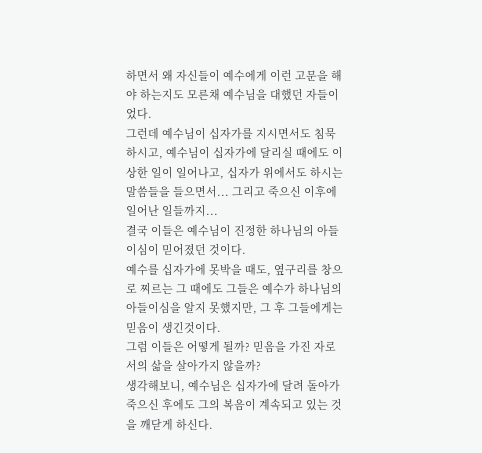하면서 왜 자신들이 예수에게 이런 고문을 해야 하는지도 모른채 예수님을 대했던 자들이었다.
그런데 예수님이 십자가를 지시면서도 침묵하시고, 예수님이 십자가에 달리실 때에도 이상한 일이 일어나고, 십자가 위에서도 하시는 말씀들을 들으면서... 그리고 죽으신 이후에 일어난 일들까지...
결국 이들은 예수님이 진정한 하나님의 아들이심이 믿어졌던 것이다.
예수를 십자가에 못박을 때도, 옆구리를 창으로 찌르는 그 때에도 그들은 예수가 하나님의 아들이심을 알지 못했지만, 그 후 그들에게는 믿음이 생긴것이다.
그럼 이들은 어떻게 될까? 믿음을 가진 자로서의 삶을 살아가지 않을까?
생각해보니, 예수님은 십자가에 달려 돌아가 죽으신 후에도 그의 복음이 계속되고 있는 것을 깨닫게 하신다.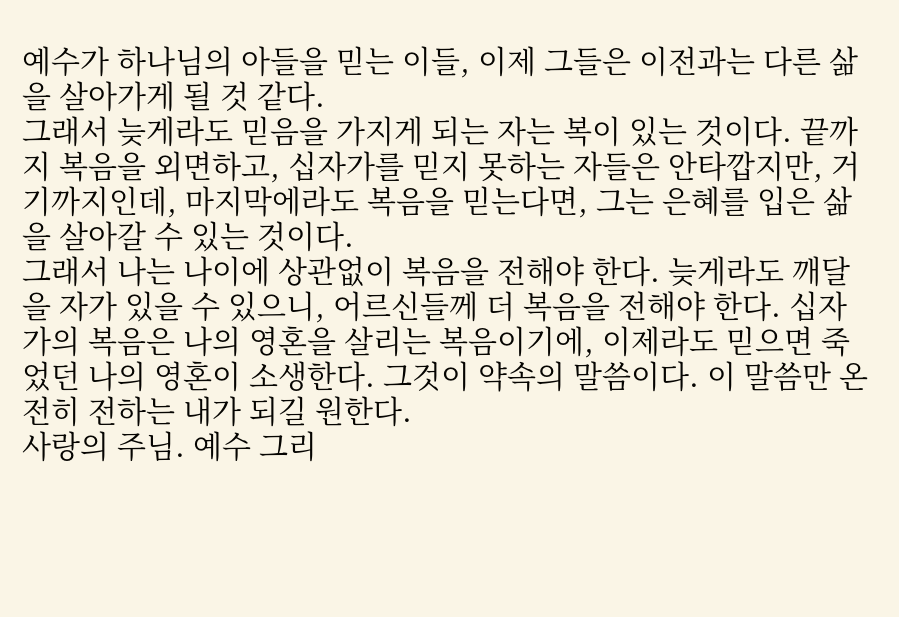예수가 하나님의 아들을 믿는 이들, 이제 그들은 이전과는 다른 삶을 살아가게 될 것 같다.
그래서 늦게라도 믿음을 가지게 되는 자는 복이 있는 것이다. 끝까지 복음을 외면하고, 십자가를 믿지 못하는 자들은 안타깝지만, 거기까지인데, 마지막에라도 복음을 믿는다면, 그는 은혜를 입은 삶을 살아갈 수 있는 것이다.
그래서 나는 나이에 상관없이 복음을 전해야 한다. 늦게라도 깨달을 자가 있을 수 있으니, 어르신들께 더 복음을 전해야 한다. 십자가의 복음은 나의 영혼을 살리는 복음이기에, 이제라도 믿으면 죽었던 나의 영혼이 소생한다. 그것이 약속의 말씀이다. 이 말씀만 온전히 전하는 내가 되길 원한다.
사랑의 주님. 예수 그리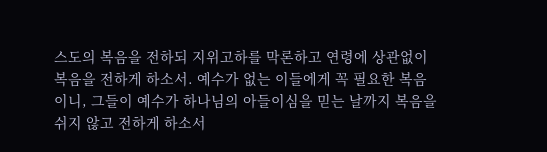스도의 복음을 전하되 지위고하를 막론하고 연령에 상관없이 복음을 전하게 하소서. 예수가 없는 이들에게 꼭 필요한 복음이니, 그들이 예수가 하나님의 아들이심을 믿는 날까지 복음을 쉬지 않고 전하게 하소서